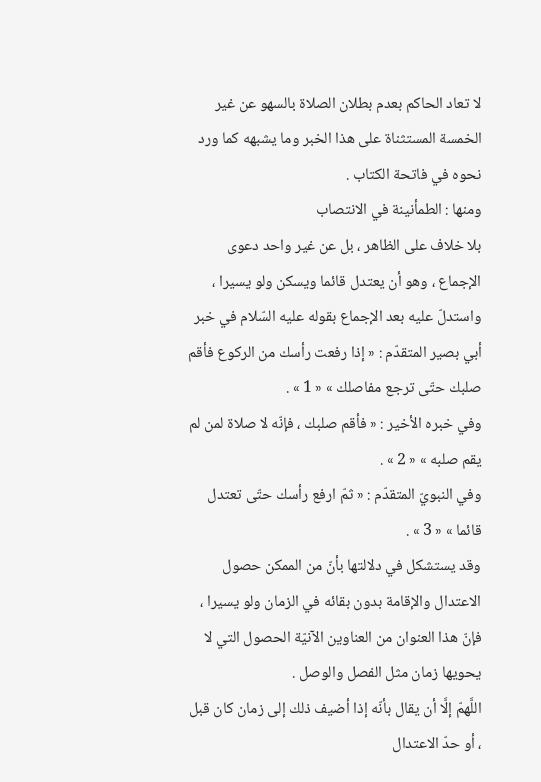لا تعاد الحاكم بعدم بطلان الصلاة بالسهو عن غير الخمسة المستثناة على هذا الخبر وما يشبهه كما ورد نحوه في فاتحة الكتاب .
ومنها : الطمأنينة في الانتصاب
بلا خلاف على الظاهر ، بل عن غير واحد دعوى الإجماع ، وهو أن يعتدل قائما ويسكن ولو يسيرا ، واستدلّ عليه بعد الإجماع بقوله عليه السّلام في خبر أبي بصير المتقدّم : « إذا رفعت رأسك من الركوع فأقم صلبك حتّى ترجع مفاصلك » « 1 » .
وفي خبره الأخير : « فأقم صلبك ، فإنّه لا صلاة لمن لم يقم صلبه » « 2 » .
وفي النبويّ المتقدّم : « ثمّ ارفع رأسك حتّى تعتدل قائما » « 3 » .
وقد يستشكل في دلالتها بأنّ من الممكن حصول الاعتدال والإقامة بدون بقائه في الزمان ولو يسيرا ، فإنّ هذا العنوان من العناوين الآنيّة الحصول التي لا يحويها زمان مثل الفصل والوصل .
اللَّهمّ إلَّا أن يقال بأنّه إذا أضيف ذلك إلى زمان كان قبل ، أو حدّ الاعتدال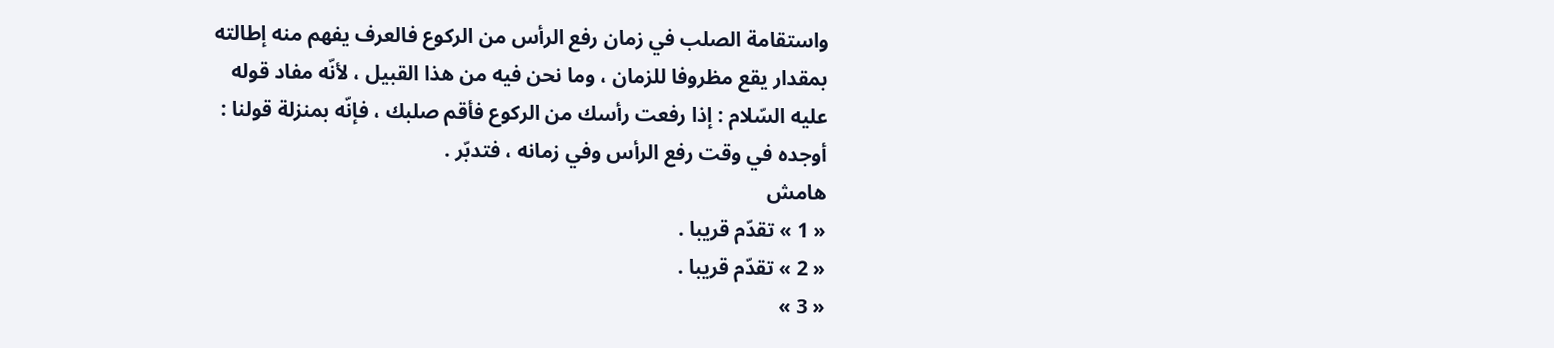واستقامة الصلب في زمان رفع الرأس من الركوع فالعرف يفهم منه إطالته بمقدار يقع مظروفا للزمان ، وما نحن فيه من هذا القبيل ، لأنّه مفاد قوله عليه السّلام : إذا رفعت رأسك من الركوع فأقم صلبك ، فإنّه بمنزلة قولنا : أوجده في وقت رفع الرأس وفي زمانه ، فتدبّر .
هامش
« 1 » تقدّم قريبا .
« 2 » تقدّم قريبا .
« 3 »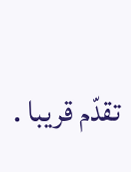تقدّم قريبا .